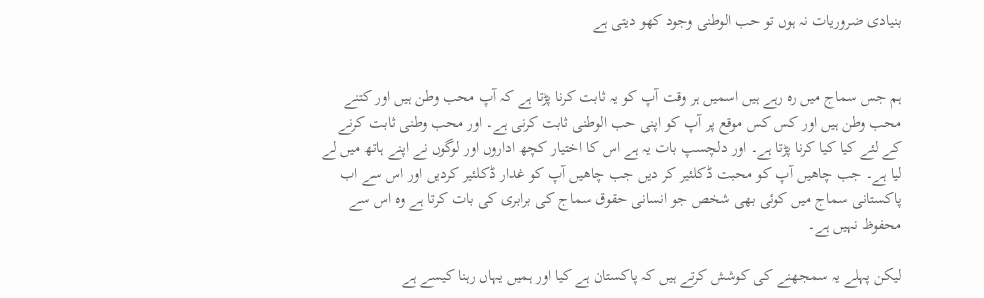بنیادی ضروریات نہ ہوں تو حب الوطنی وجود کھو دیتی ہے


ہم جس سماج میں رہ رہے ہیں اسمیں ہر وقت آپ کو یہ ثابت کرنا پڑتا ہے کہ آپ محب وطن ہیں اور کتنے محب وطن ہیں اور کس کس موقع پر آپ کو اپنی حب الوطنی ثابت کرنی ہے۔ اور محب وطنی ثابت کرنے کے لئے کیا کیا کرنا پڑتا ہے۔ اور دلچسپ بات یہ ہے اس کا اختیار کچھ اداروں اور لوگوں نے اپنے ہاتھ میں لے لیا ہے۔ جب چاھیں آپ کو محبت ڈکلئیر کر دیں جب چاھیں آپ کو غدار ڈکلئیر کردیں اور اس سے اب پاکستانی سماج میں کوئی بھی شخص جو انسانی حقوق سماج کی برابری کی بات کرتا ہے وہ اس سے محفوظ نہیں ہے۔

لیکن پہلے یہ سمجھنے کی کوشش کرتے ہیں کہ پاکستان ہے کیا اور ہمیں یہاں رہنا کیسے ہے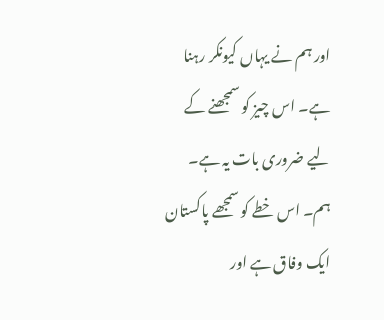اور ہم نے یہاں کیونکر رہنا ہے۔ اس چیز کو سمجھنے کے لیے ضروری بات یہ ہے۔ ہم۔ اس خطے کو سمجھے پاکستان ایک وفاق ہے اور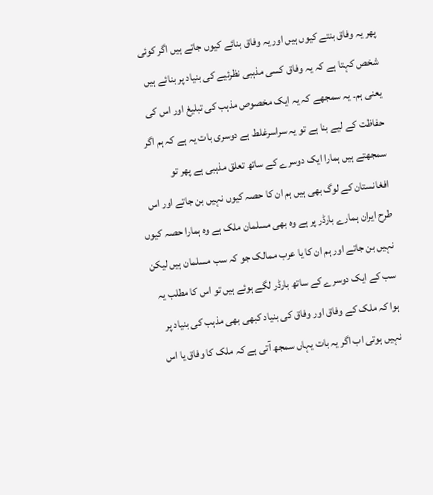پھر یہ وفاق بنتے کیوں ہیں اور یہ وفاق بنائے کیوں جاتے ہیں اگر کوئی شخص کہتا ہے کہ یہ وفاق کسی مذہبی نظرئیے کی بنیاد پر بنائے ہیں یعنی ہم۔ یہ سمجھے کہ یہ ایک مخصوص مذہب کی تبلیغ اور اس کی حفاظت کے لیے بنا ہے تو یہ سراسرغلط ہے دوسری بات یہ ہے کہ ہم اگر سمجھتے ہیں ہمارا ایک دوسرے کے ساتھ تعلق مذہبی ہے پھر تو افغانستان کے لوگ بھی ہیں ہم ان کا حصہ کیوں نہیں بن جاتے اور اس طرح ایران ہمارے بارڈر پر ہے وہ بھی مسلمان ملک ہے وہ ہمارا حصہ کیوں نہیں بن جاتے اور ہم ان کا یا عرب ممالک جو کہ سب مسلمان ہیں لیکن سب کے ایک دوسرے کے ساتھ بارڈر لگے ہوئے ہیں تو اس کا مطلب یہ ہوا کہ ملک کے وفاق اور وفاق کی بنیاد کبھی بھی مذہب کی بنیاد پر نہیں ہوتی اب اگر یہ بات یہاں سمجھ آتی ہے کہ ملک کا وفاق یا اس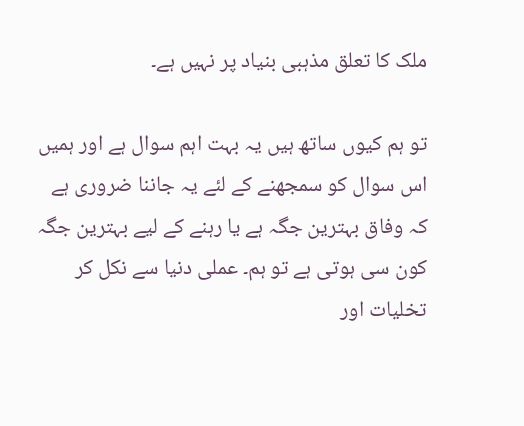ملک کا تعلق مذہبی بنیاد پر نہیں ہے۔

تو ہم کیوں ساتھ ہیں یہ بہت اہم سوال ہے اور ہمیں اس سوال کو سمجھنے کے لئے یہ جاننا ضروری ہے کہ وفاق بہترین جگہ ہے یا رہنے کے لیے بہترین جگہ کون سی ہوتی ہے تو ہم۔ عملی دنیا سے نکل کر تخلیات اور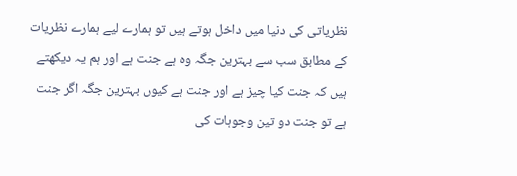نظریاتی کی دنیا میں داخل ہوتے ہیں تو ہمارے لیے ہمارے نظریات کے مطابق سب سے بہترین جگہ وہ ہے جنت ہے اور ہم یہ دیکھتے ہیں کہ جنت کیا چیز ہے اور جنت ہے کیوں بہترین جگہ اگر جنت ہے تو جنت دو تین وجوہات کی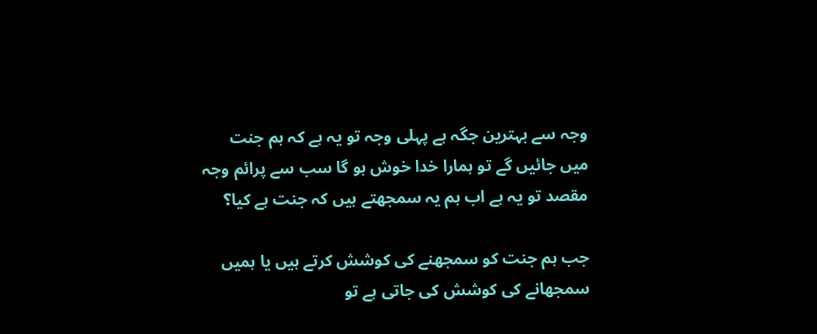وجہ سے بہترین جگہ ہے پہلی وجہ تو یہ ہے کہ ہم جنت میں جائیں گے تو ہمارا خدا خوش ہو گا سب سے پرائم وجہ مقصد تو یہ ہے اب ہم یہ سمجھتے ہیں کہ جنت ہے کیا؟

جب ہم جنت کو سمجھنے کی کوشش کرتے ہیں یا ہمیں سمجھانے کی کوشش کی جاتی ہے تو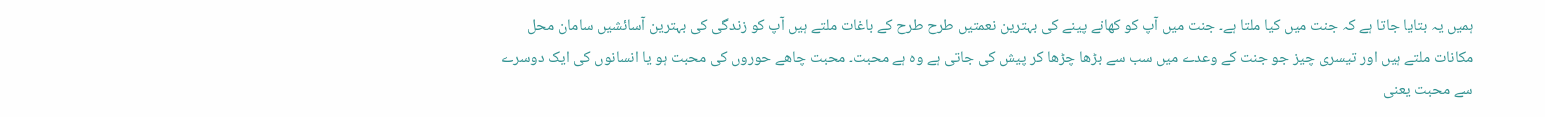ہمیں یہ بتایا جاتا ہے کہ جنت میں کیا ملتا ہے۔ جنت میں آپ کو کھانے پینے کی بہترین نعمتیں طرح طرح کے باغات ملتے ہیں آپ کو زندگی کی بہترین آسائشیں سامان محل مکانات ملتے ہیں اور تیسری چیز جو جنت کے وعدے میں سب سے بڑھا چڑھا کر پیش کی جاتی ہے وہ ہے محبت۔ محبت چاھے حوروں کی محبت ہو یا انسانوں کی ایک دوسرے سے محبت یعنی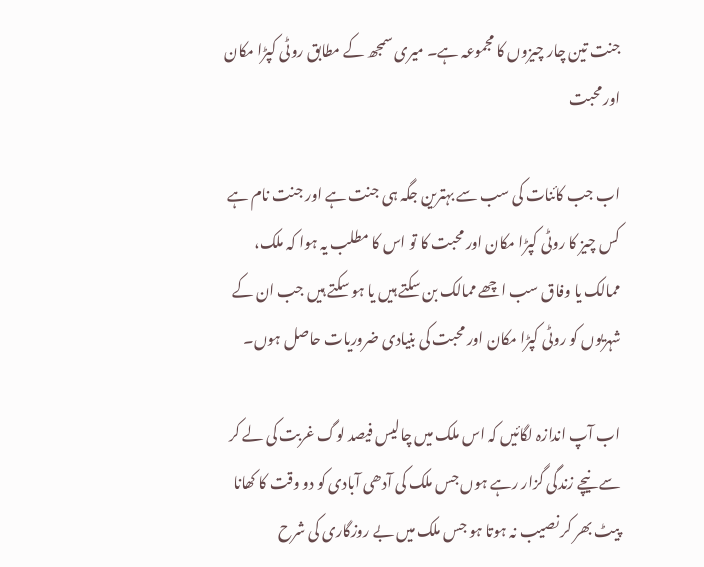جنت تین چار چیزوں کا مجموعہ ہے۔ میری سمجھ کے مطابق روٹی کپڑا مکان اور محبت

اب جب کائنات کی سب سے بہترین جگہ ہی جنت ہے اور جنت نام ہے کس چیز کا روٹی کپڑا مکان اور محبت کا تو اس کا مطلب یہ ہوا کہ ملک، ممالک یا وفاق سب اچھے ممالک بن سکتے ہیں یا ہو سکتے ہیں جب ان کے شہریوں کو روٹی کپڑا مکان اور محبت کی بنیادی ضروریات حاصل ہوں۔

اب آپ اندازہ لگائیں کہ اس ملک میں چالیس فیصد لوگ غربت کی لے کر سے نیچے زندگی گزار رہے ہوں جس ملک کی آدھی آبادی کو دو وقت کا کھانا پیٹ بھر کر نصیب نہ ہوتا ہو جس ملک میں بے روزگاری کی شرح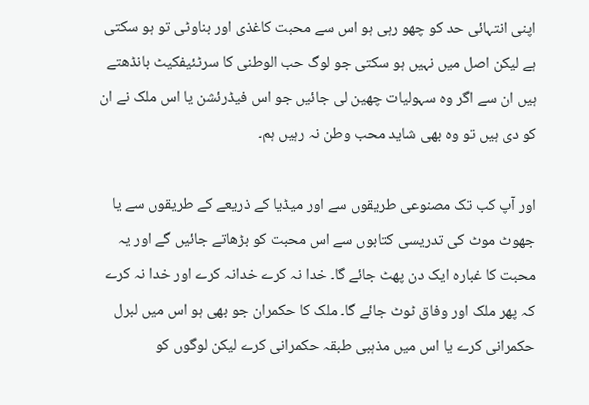اپنی انتہائی حد کو چھو رہی ہو اس سے محبت کاغذی اور بناوٹی تو ہو سکتی ہے لیکن اصل میں نہیں ہو سکتی جو لوگ حب الوطنی کا سرٹئیفکیٹ بانڈھتے ہیں ان سے اگر وہ سہولیات چھین لی جائیں جو اس فیڈرئشن یا اس ملک نے ان کو دی ہیں تو وہ بھی شاید محب وطن نہ رہیں ہم۔

اور آپ کب تک مصنوعی طریقوں سے اور میڈیا کے ذریعے کے طریقوں سے یا جھوٹ موٹ کی تدریسی کتابوں سے اس محبت کو بڑھاتے جائیں گے اور یہ محبت کا غبارہ ایک دن پھٹ جائے گا۔ خدا نہ کرے خدانہ کرے اور خدا نہ کرے کہ پھر ملک اور وفاق ٹوٹ جائے گا۔ ملک کا حکمران جو بھی ہو اس میں لبرل حکمرانی کرے یا اس میں مذہبی طبقہ حکمرانی کرے لیکن لوگوں کو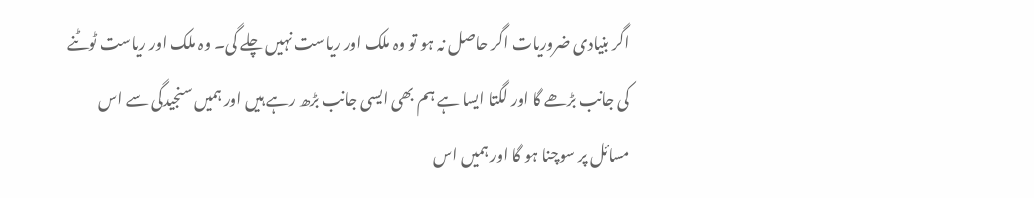اگر بنیادی ضروریات اگر حاصل نہ ہو تو وہ ملک اور ریاست نہیں چلے گی۔ وہ ملک اور ریاست ٹوٹنے کی جانب بڑھے گا اور لگتا ایسا ہے ہم بھی ایسی جانب بڑھ رہے ہیں اور ہمیں سنجیدگی سے اس مسائل پر سوچنا ہو گا اور ہمیں اس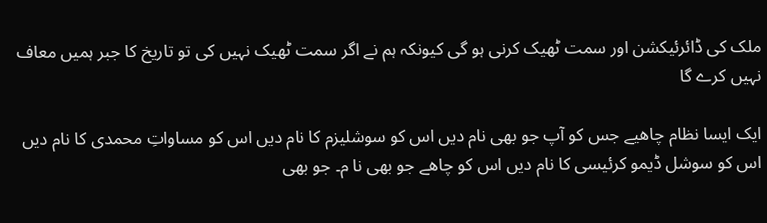ملک کی ڈائرئیکشن اور سمت ٹھیک کرنی ہو گی کیونکہ ہم نے اگر سمت ٹھیک نہیں کی تو تاریخ کا جبر ہمیں معاف نہیں کرے گا

ایک ایسا نظام چاھیے جس کو آپ جو بھی نام دیں اس کو سوشلیزم کا نام دیں اس کو مساواتِ محمدی کا نام دیں اس کو سوشل ڈیمو کرئیسی کا نام دیں اس کو چاھے جو بھی نا م۔ جو بھی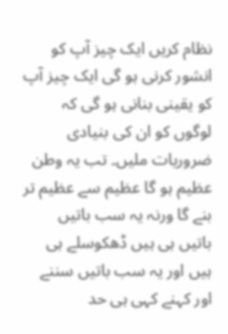نظام کریں ایک چیز آپ کو انشور کرنی ہو گی ایک چیز آپ کو یقینی بنانی ہو گی کہ لوگوں کو ان کی بنیادی ضروریات ملیں۔ تب یہ وطن عظیم ہو گا عظیم سے عظیم تر بنے گا ورنہ یہ سب باتیں باتیں ہی ہیں ڈھکوسلے ہی ہیں اور یہ سب باتیں سننے اور کہنے کہی ہی حد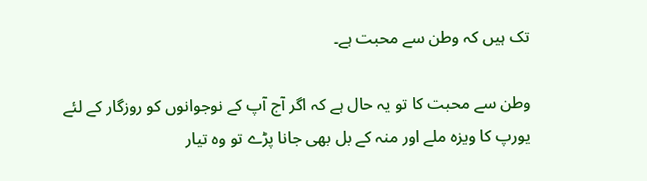تک ہیں کہ وطن سے محبت ہے۔

وطن سے محبت کا تو یہ حال ہے کہ اگر آج آپ کے نوجوانوں کو روزگار کے لئے یورپ کا ویزہ ملے اور منہ کے بل بھی جانا پڑے تو وہ تیار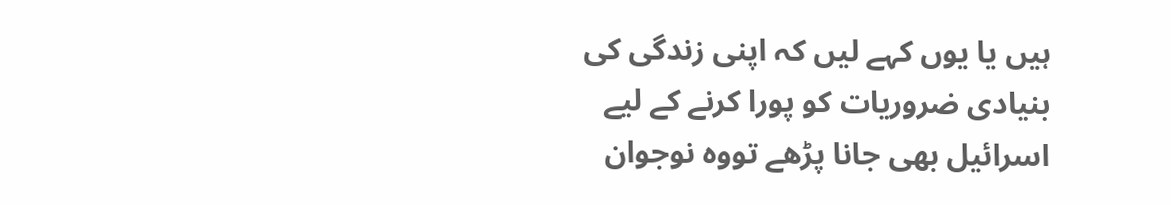ہیں یا یوں کہے لیں کہ اپنی زندگی کی بنیادی ضروریات کو پورا کرنے کے لیے اسرائیل بھی جانا پڑھے تووہ نوجوان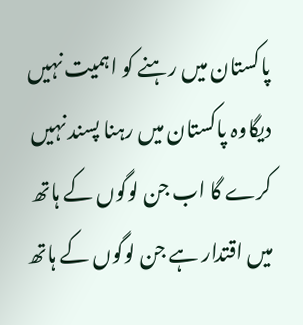پاکستان میں رہنے کو اہمیت نہیں دیگاوہ پاکستان میں رہنا پسند نہیں کرے گا اب جن لوگوں کے ہاتھ میں اقتدار ہے جن لوگوں کے ہاتھ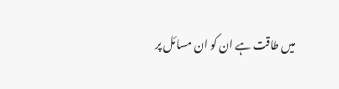میں طاقت ہے ان کو ان مسائل پر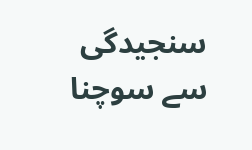سنجیدگی سے سوچنا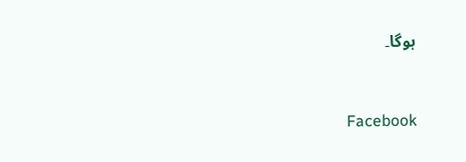ہوگا۔


Facebook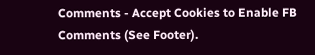Comments - Accept Cookies to Enable FB Comments (See Footer).